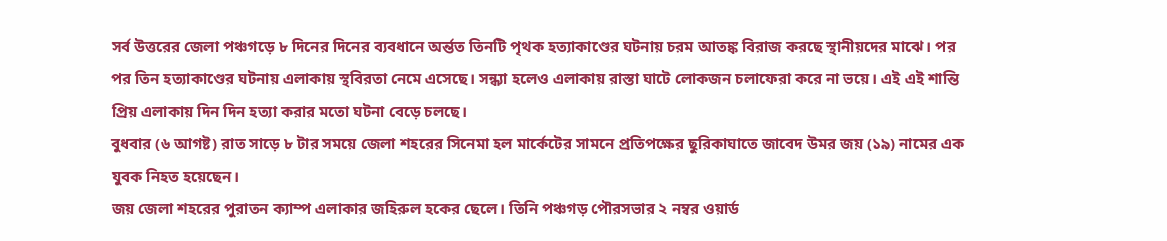সর্ব উত্তরের জেলা পঞ্চগড়ে ৮ দিনের দিনের ব্যবধানে অর্ন্তত তিনটি পৃথক হত্যাকাণ্ডের ঘটনায় চরম আতঙ্ক বিরাজ করছে স্থানীয়দের মাঝে। পর পর তিন হত্যাকাণ্ডের ঘটনায় এলাকায় স্থবিরতা নেমে এসেছে। সন্ধ্যা হলেও এলাকায় রাস্তা ঘাটে লোকজন চলাফেরা করে না ভয়ে। এই এই শান্তি প্রিয় এলাকায় দিন দিন হত্যা করার মতো ঘটনা বেড়ে চলছে।
বুধবার (৬ আগষ্ট) রাত সাড়ে ৮ টার সময়ে জেলা শহরের সিনেমা হল মার্কেটের সামনে প্রতিপক্ষের ছুরিকাঘাতে জাবেদ উমর জয় (১৯) নামের এক যুবক নিহত হয়েছেন।
জয় জেলা শহরের পুরাতন ক্যাম্প এলাকার জহিরুল হকের ছেলে। তিনি পঞ্চগড় পৌরসভার ২ নম্বর ওয়ার্ড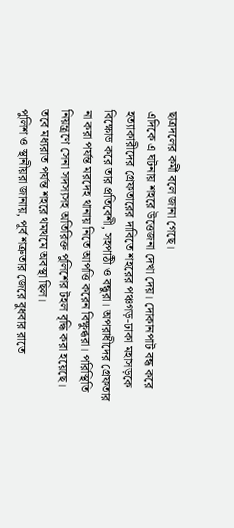ছাত্রদলের কর্মী বলে জানা গেছে।
এদিকে এ ঘটনায় শহরে উত্তেজনা দেখা দেয়। দোকানপাট বন্ধ করে হত্যাকারীদের গ্রেফতারের দাবিতে শহরের পঞ্চগড়-ঢাকা মহাসড়কে বিক্ষোভ করে তার প্রতিবেশী, সহপাঠী ও বন্ধুরা। অপরাধীদের গ্রেফতার না করা পর্যন্ত মরদেহ থানায় নিতে আপত্তি করেন বিক্ষুব্ধরা। পরিস্থিতি নিয়ন্ত্রণে সেনা সদস্যসহ অতিরিক্ত পুলিশের টহল বৃদ্ধি করা হয়েছে। তবে মধ্যরাত পর্যন্ত শহরে থমথমে অবস্থা ছিল।
পুলিশ ও স্থানীয়রা জানায়, পূর্ব শত্রুতার জেরে বুধবার রাতে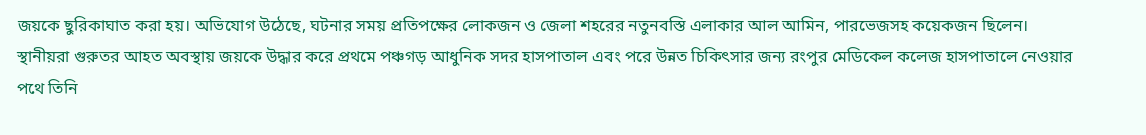জয়কে ছুরিকাঘাত করা হয়। অভিযোগ উঠেছে, ঘটনার সময় প্রতিপক্ষের লোকজন ও জেলা শহরের নতুনবস্তি এলাকার আল আমিন, পারভেজসহ কয়েকজন ছিলেন।
স্থানীয়রা গুরুতর আহত অবস্থায় জয়কে উদ্ধার করে প্রথমে পঞ্চগড় আধুনিক সদর হাসপাতাল এবং পরে উন্নত চিকিৎসার জন্য রংপুর মেডিকেল কলেজ হাসপাতালে নেওয়ার পথে তিনি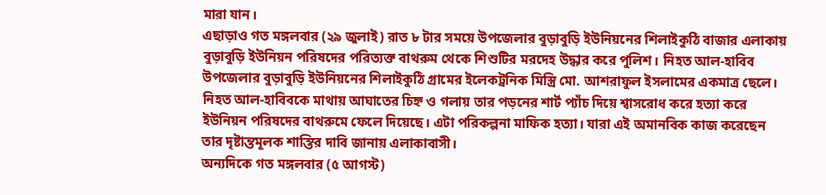মারা যান।
এছাড়াও গত মঙ্গলবার (২৯ জুলাই) রাত ৮ টার সময়ে উপজেলার বুড়াবুড়ি ইউনিয়নের শিলাইকুঠি বাজার এলাকায় বুড়াবুড়ি ইউনিয়ন পরিষদের পরিত্যক্ত বাথরুম থেকে শিশুটির মরদেহ উদ্ধার করে পুলিশ। নিহত আল-হাবিব উপজেলার বুড়াবুড়ি ইউনিয়নের শিলাইকুঠি গ্রামের ইলেকট্রনিক মিস্ত্রি মো. আশরাফুল ইসলামের একমাত্র ছেলে।
নিহত আল-হাবিবকে মাথায় আঘাতের চিহ্ন ও গলায় তার পড়নের শার্ট প্যাঁচ দিয়ে শ্বাসরোধ করে হত্যা করে ইউনিয়ন পরিষদের বাথরুমে ফেলে দিয়েছে। এটা পরিকল্পনা মাফিক হত্যা। যারা এই অমানবিক কাজ করেছেন তার দৃষ্টান্তমূলক শাস্তির দাবি জানায় এলাকাবাসী।
অন্যদিকে গত মঙ্গলবার (৫ আগস্ট)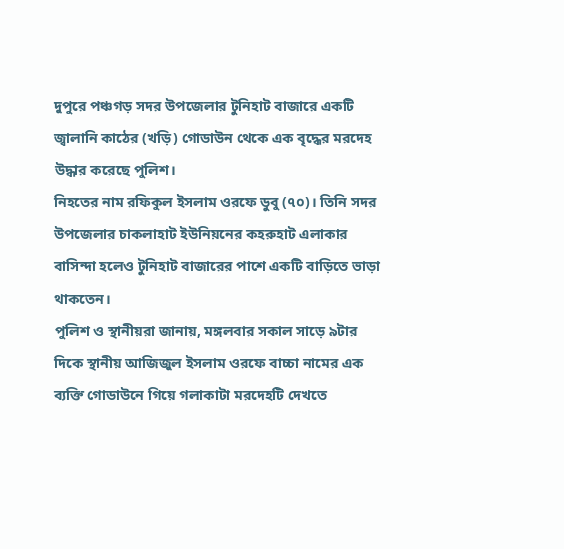দুপুরে পঞ্চগড় সদর উপজেলার টুনিহাট বাজারে একটি জ্বালানি কাঠের (খড়ি) গোডাউন থেকে এক বৃদ্ধের মরদেহ উদ্ধার করেছে পুলিশ।
নিহতের নাম রফিকুল ইসলাম ওরফে ডুবু (৭০)। তিনি সদর উপজেলার চাকলাহাট ইউনিয়নের কহরুহাট এলাকার বাসিন্দা হলেও টুনিহাট বাজারের পাশে একটি বাড়িতে ভাড়া থাকতেন।
পুলিশ ও স্থানীয়রা জানায়, মঙ্গলবার সকাল সাড়ে ৯টার দিকে স্থানীয় আজিজুল ইসলাম ওরফে বাচ্চা নামের এক ব্যক্তি গোডাউনে গিয়ে গলাকাটা মরদেহটি দেখতে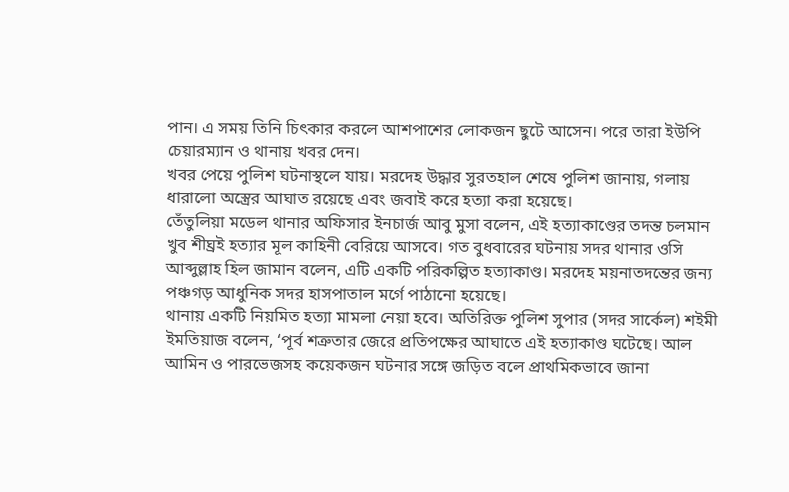পান। এ সময় তিনি চিৎকার করলে আশপাশের লোকজন ছুটে আসেন। পরে তারা ইউপি চেয়ারম্যান ও থানায় খবর দেন।
খবর পেয়ে পুলিশ ঘটনাস্থলে যায়। মরদেহ উদ্ধার সুরতহাল শেষে পুলিশ জানায়, গলায় ধারালো অস্ত্রের আঘাত রয়েছে এবং জবাই করে হত্যা করা হয়েছে।
তেঁতুলিয়া মডেল থানার অফিসার ইনচার্জ আবু মুসা বলেন, এই হত্যাকাণ্ডের তদন্ত চলমান খুব শীঘ্রই হত্যার মূল কাহিনী বেরিয়ে আসবে। গত বুধবারের ঘটনায় সদর থানার ওসি আব্দুল্লাহ হিল জামান বলেন, এটি একটি পরিকল্পিত হত্যাকাণ্ড। মরদেহ ময়নাতদন্তের জন্য পঞ্চগড় আধুনিক সদর হাসপাতাল মর্গে পাঠানো হয়েছে।
থানায় একটি নিয়মিত হত্যা মামলা নেয়া হবে। অতিরিক্ত পুলিশ সুপার (সদর সার্কেল) শইমী ইমতিয়াজ বলেন, ‘পূর্ব শত্রুতার জেরে প্রতিপক্ষের আঘাতে এই হত্যাকাণ্ড ঘটেছে। আল আমিন ও পারভেজসহ কয়েকজন ঘটনার সঙ্গে জড়িত বলে প্রাথমিকভাবে জানা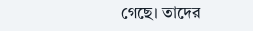গেছে। তাদের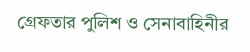গ্রেফতার পুলিশ ও সেনাবাহিনীর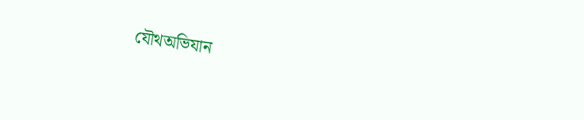যৌথঅভিযান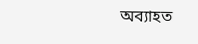অব্যাহত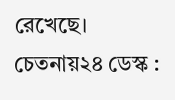রেখেছে।
চেতনায়২৪ ডেস্ক :